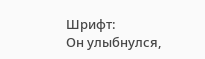Шрифт:
Он улыбнулся,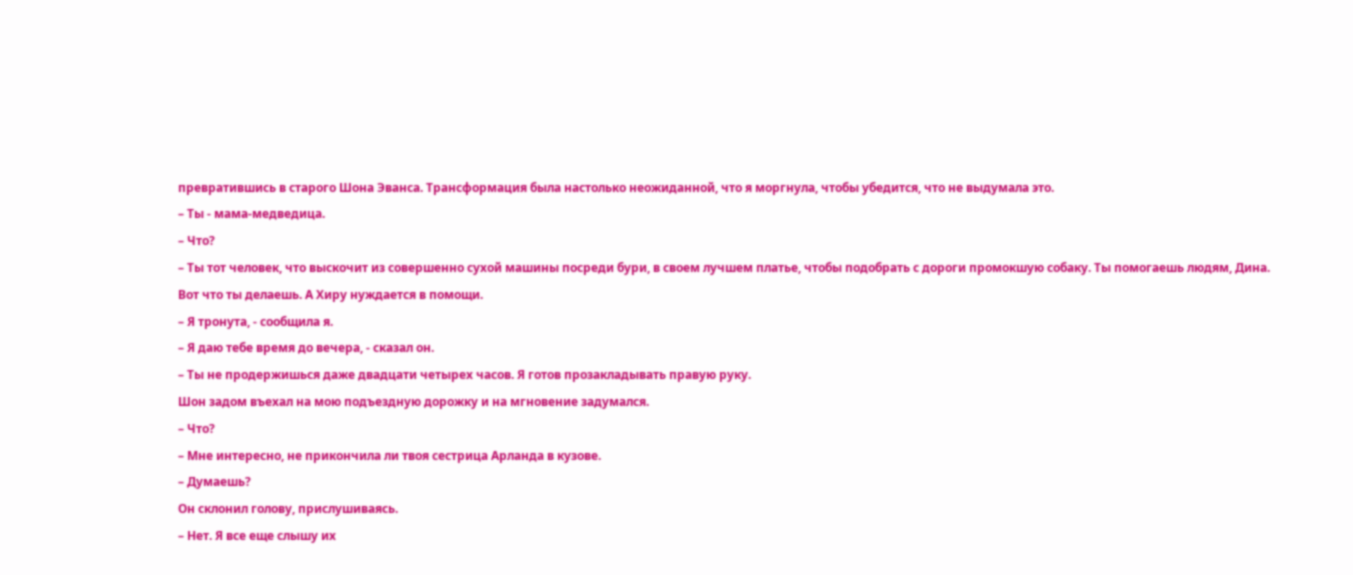превратившись в старого Шона Эванса. Трансформация была настолько неожиданной, что я моргнула, чтобы убедится, что не выдумала это.
– Ты - мама-медведица.
– Что?
– Ты тот человек, что выскочит из совершенно сухой машины посреди бури, в своем лучшем платье, чтобы подобрать с дороги промокшую собаку. Ты помогаешь людям, Дина. Вот что ты делаешь. А Хиру нуждается в помощи.
– Я тронута, - сообщила я.
– Я даю тебе время до вечера, - сказал он.
– Ты не продержишься даже двадцати четырех часов. Я готов прозакладывать правую руку.
Шон задом въехал на мою подъездную дорожку и на мгновение задумался.
– Что?
– Мне интересно, не прикончила ли твоя сестрица Арланда в кузове.
– Думаешь?
Он склонил голову, прислушиваясь.
– Нет. Я все еще слышу их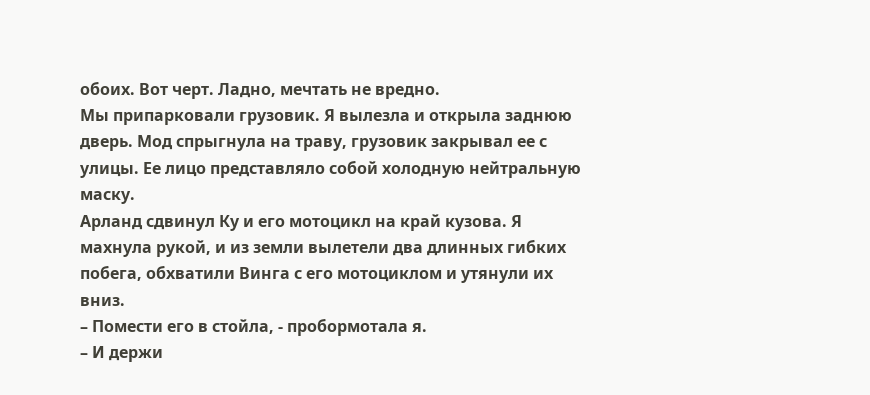обоих. Вот черт. Ладно, мечтать не вредно.
Мы припарковали грузовик. Я вылезла и открыла заднюю дверь. Мод спрыгнула на траву, грузовик закрывал ее с улицы. Ее лицо представляло собой холодную нейтральную маску.
Арланд сдвинул Ку и его мотоцикл на край кузова. Я махнула рукой, и из земли вылетели два длинных гибких побега, обхватили Винга с его мотоциклом и утянули их вниз.
– Помести его в стойла, - пробормотала я.
– И держи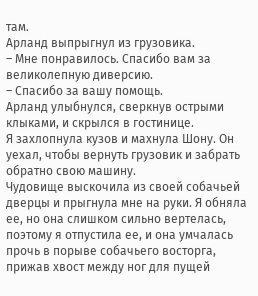там.
Арланд выпрыгнул из грузовика.
– Мне понравилось. Спасибо вам за великолепную диверсию.
– Спасибо за вашу помощь.
Арланд улыбнулся, сверкнув острыми клыками, и скрылся в гостинице.
Я захлопнула кузов и махнула Шону. Он уехал, чтобы вернуть грузовик и забрать обратно свою машину.
Чудовище выскочила из своей собачьей дверцы и прыгнула мне на руки. Я обняла ее, но она слишком сильно вертелась, поэтому я отпустила ее, и она умчалась прочь в порыве собачьего восторга, прижав хвост между ног для пущей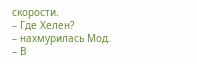скорости.
– Где Хелен?
– нахмурилась Мод.
– В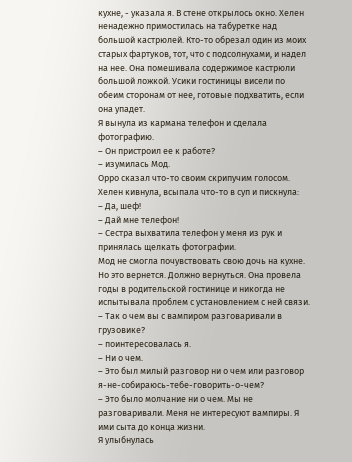кухне, - указала я. В стене открылось окно. Хелен ненадежно примостилась на табуретке над большой кастрюлей. Кто-то обрезал один из моих старых фартуков, тот, что с подсолнухами, и надел на нее. Она помешивала содержимое кастрюли большой ложкой. Усики гостиницы висели по обеим сторонам от нее, готовые подхватить, если она упадет.
Я вынула из кармана телефон и сделала фотографию.
– Он пристроил ее к работе?
– изумилась Мод.
Орро сказал что-то своим скрипучим голосом.
Хелен кивнула, всыпала что-то в суп и пискнула:
– Да, шеф!
– Дай мне телефон!
– Сестра выхватила телефон у меня из рук и принялась щелкать фотографии.
Мод не смогла почувствовать свою дочь на кухне. Но это вернется. Должно вернуться. Она провела годы в родительской гостинице и никогда не испытывала проблем с установлением с ней связи.
– Так о чем вы с вампиром разговаривали в грузовике?
– поинтересовалась я.
– Ни о чем.
– Это был милый разговор ни о чем или разговор я-не-собираюсь-тебе-говорить-о-чем?
– Это было молчание ни о чем. Мы не разговаривали. Меня не интересуют вампиры. Я ими сыта до конца жизни.
Я улыбнулась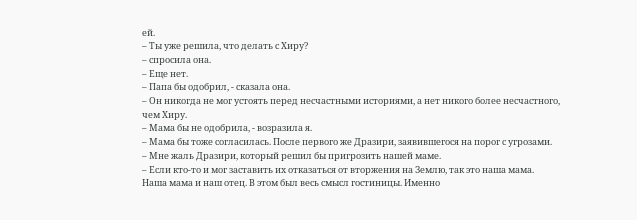ей.
– Ты уже решила, что делать с Хиру?
– спросила она.
– Еще нет.
– Папа бы одобрил, - сказала она.
– Он никогда не мог устоять перед несчастными историями, а нет никого более несчастного, чем Хиру.
– Мама бы не одобрила, - возразила я.
– Мама бы тоже согласилась. После первого же Дразири, заявившегося на порог с угрозами.
– Мне жаль Дразири, который решил бы пригрозить нашей маме.
– Если кто-то и мог заставить их отказаться от вторжения на Землю, так это наша мама.
Наша мама и наш отец. В этом был весь смысл гостиницы. Именно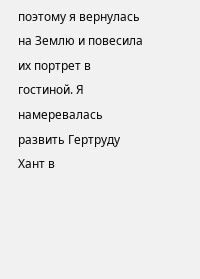поэтому я вернулась на Землю и повесила их портрет в гостиной. Я намеревалась развить Гертруду Хант в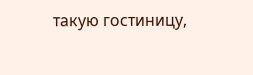такую гостиницу,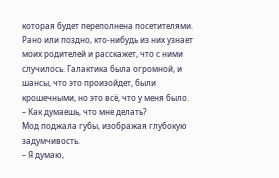которая будет переполнена посетителями. Рано или поздно, кто-нибудь из них узнает моих родителей и расскажет, что с ними случилось. Галактика была огромной, и шансы, что это произойдет, были крошечными, но это всё, что у меня было.
– Как думаешь, что мне делать?
Мод поджала губы, изображая глубокую задумчивость.
– Я думаю,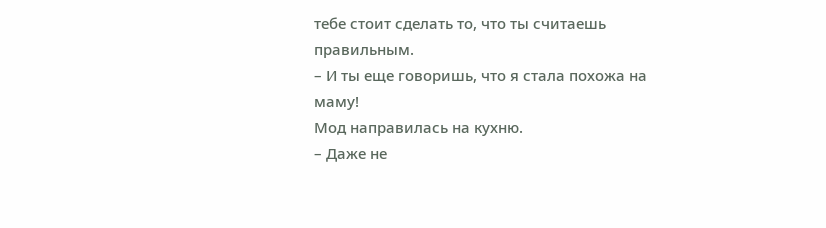тебе стоит сделать то, что ты считаешь правильным.
– И ты еще говоришь, что я стала похожа на маму!
Мод направилась на кухню.
– Даже не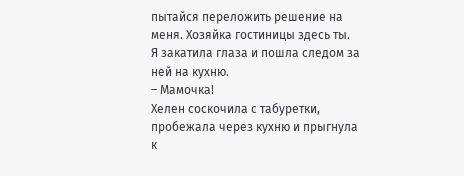пытайся переложить решение на меня. Хозяйка гостиницы здесь ты.
Я закатила глаза и пошла следом за ней на кухню.
– Мамочка!
Хелен соскочила с табуретки, пробежала через кухню и прыгнула к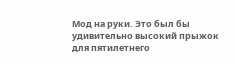Мод на руки. Это был бы удивительно высокий прыжок для пятилетнего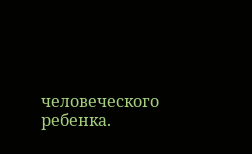человеческого ребенка.